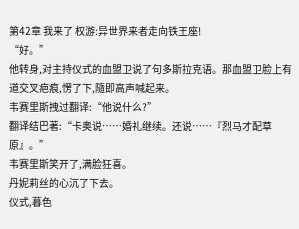第42章 我来了 权游:异世界来者走向铁王座!
“好。”
他转身,对主持仪式的血盟卫说了句多斯拉克语。那血盟卫脸上有道交叉疤痕,愣了下,隨即高声喊起来。
韦赛里斯拽过翻译:“他说什么?”
翻译结巴著:“卡奥说……婚礼继续。还说……『烈马才配草原』。”
韦赛里斯笑开了,满脸狂喜。
丹妮莉丝的心沉了下去。
仪式,暮色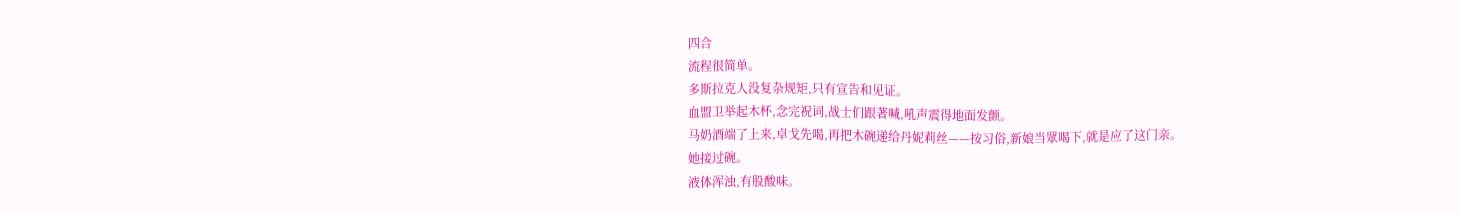四合
流程很简单。
多斯拉克人没复杂规矩,只有宣告和见证。
血盟卫举起木杯,念完祝词,战士们跟著喊,吼声震得地面发颤。
马奶酒端了上来,卓戈先喝,再把木碗递给丹妮莉丝——按习俗,新娘当眾喝下,就是应了这门亲。
她接过碗。
液体浑浊,有股酸味。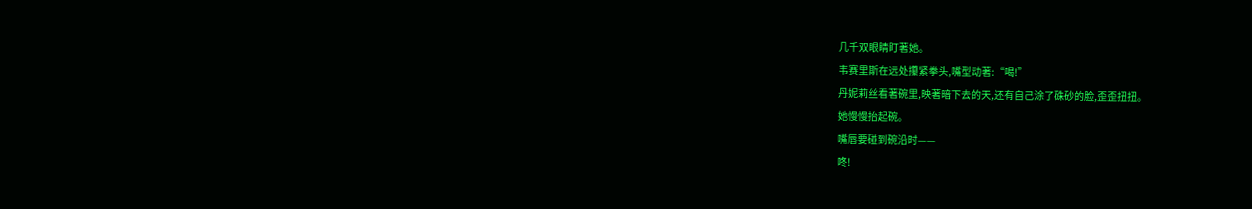几千双眼睛盯著她。
韦赛里斯在远处攥紧拳头,嘴型动著:“喝!”
丹妮莉丝看著碗里,映著暗下去的天,还有自己涂了硃砂的脸,歪歪扭扭。
她慢慢抬起碗。
嘴唇要碰到碗沿时——
咚!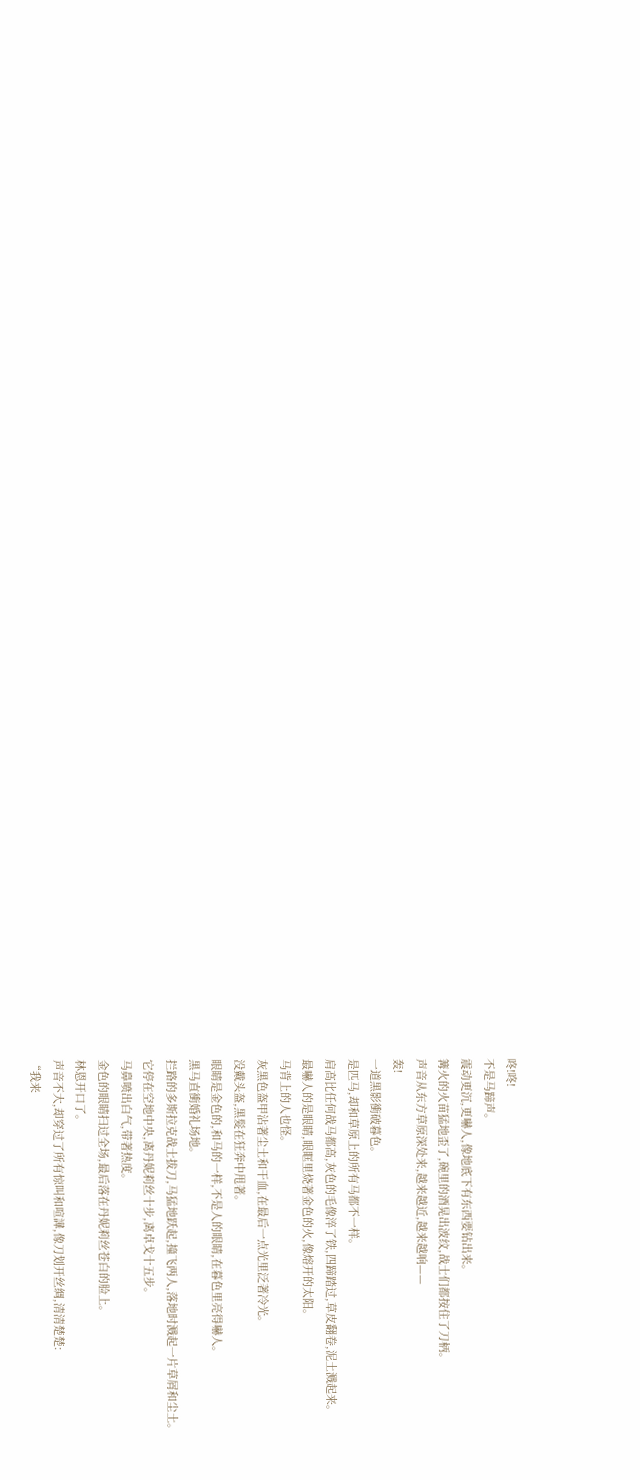咚!咚!
不是马蹄声。
震动更沉,更嚇人,像地底下有东西要钻出来。
篝火的火苗猛地歪了,碗里的酒晃出波纹,战士们都按住了刀柄。
声音从东方草原深处来,越来越近,越来越响——
轰!
一道黑影衝破暮色。
是匹马,却和草原上的所有马都不一样。
肩高比任何战马都高,灰色的毛像淬了铁,四蹄踏过,草皮翻卷,泥土溅起来。
最嚇人的是眼睛,眼眶里烧著金色的火,像熔开的太阳。
马背上的人也怪。
灰黑色盔甲沾著尘土和干血,在最后一点光里泛著冷光。
没戴头盔,黑髮在狂奔中甩著。
眼睛是金色的,和马的一样,不是人的眼睛,在暮色里亮得嚇人。
黑马直衝婚礼场地。
拦路的多斯拉克战士拔刀,马猛地跃起,撞飞两人,落地时溅起一片草屑和尘土。
它停在空地中央,离丹妮莉丝十步,离卓戈十五步。
马鼻喷出白气,带著热度。
金色的眼睛扫过全场,最后落在丹妮莉丝苍白的脸上。
林恩开口了。
声音不大,却穿过了所有惊叫和喧譁,像刀划开丝绸,清清楚楚:
“我来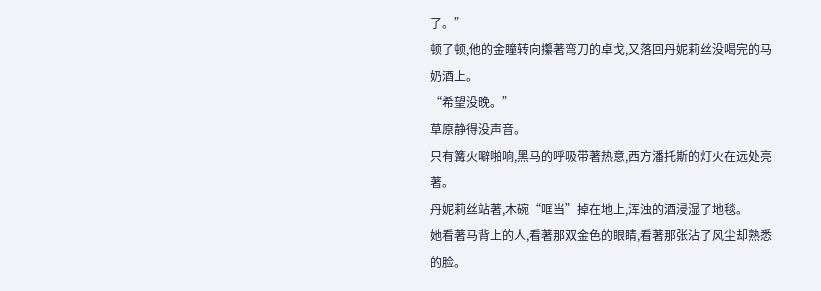了。”
顿了顿,他的金瞳转向攥著弯刀的卓戈,又落回丹妮莉丝没喝完的马奶酒上。
“希望没晚。”
草原静得没声音。
只有篝火噼啪响,黑马的呼吸带著热意,西方潘托斯的灯火在远处亮著。
丹妮莉丝站著,木碗“哐当”掉在地上,浑浊的酒浸湿了地毯。
她看著马背上的人,看著那双金色的眼睛,看著那张沾了风尘却熟悉的脸。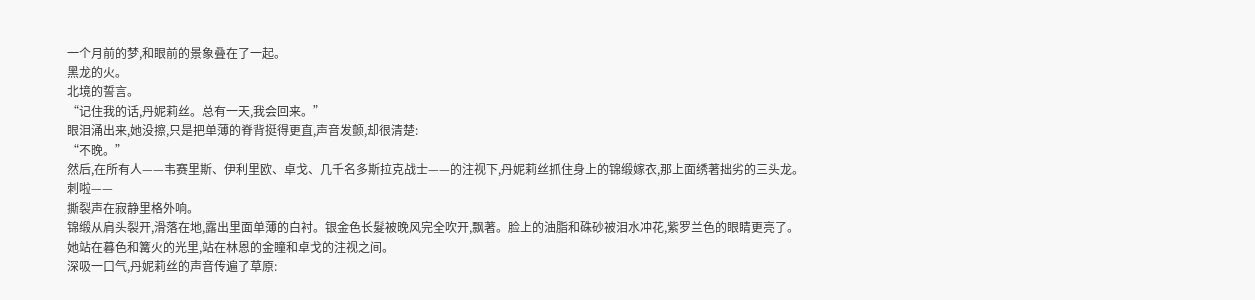一个月前的梦,和眼前的景象叠在了一起。
黑龙的火。
北境的誓言。
“记住我的话,丹妮莉丝。总有一天,我会回来。”
眼泪涌出来,她没擦,只是把单薄的脊背挺得更直,声音发颤,却很清楚:
“不晚。”
然后,在所有人——韦赛里斯、伊利里欧、卓戈、几千名多斯拉克战士——的注视下,丹妮莉丝抓住身上的锦缎嫁衣,那上面绣著拙劣的三头龙。
刺啦——
撕裂声在寂静里格外响。
锦缎从肩头裂开,滑落在地,露出里面单薄的白衬。银金色长髮被晚风完全吹开,飘著。脸上的油脂和硃砂被泪水冲花,紫罗兰色的眼睛更亮了。
她站在暮色和篝火的光里,站在林恩的金瞳和卓戈的注视之间。
深吸一口气,丹妮莉丝的声音传遍了草原: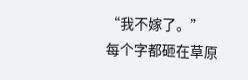“我不嫁了。”
每个字都砸在草原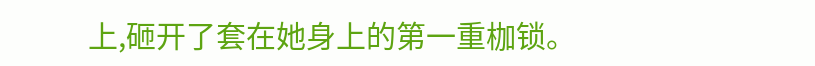上,砸开了套在她身上的第一重枷锁。